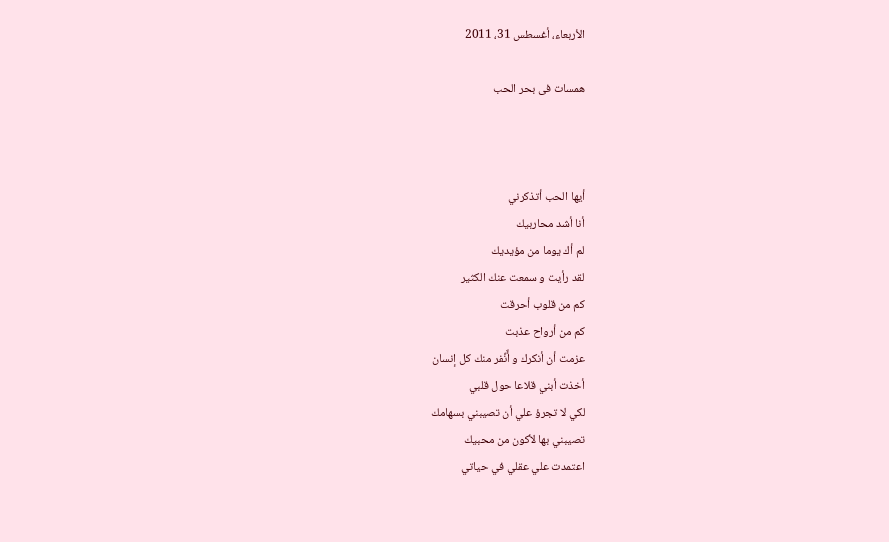الأربعاء، أغسطس 31، 2011

همسات فى بحر الحب



أيها الحب أتذكرني
أنا أشد محاربيك
لم أك يوما من مؤيديك
لقد رأيت و سمعت عنك الكثير
كم من قلوب أحرقت
كم من أرواح عذبت
عزمت أن أنكرك و أٌنِّفر منك كل إنسان
أخذت أبني قلاعا حول قلبي
لكي لا تجرؤ علي أن تصيبني بسهامك
تصيبني بها لأكون من محبيك
اعتمدت علي عقلي في حياتي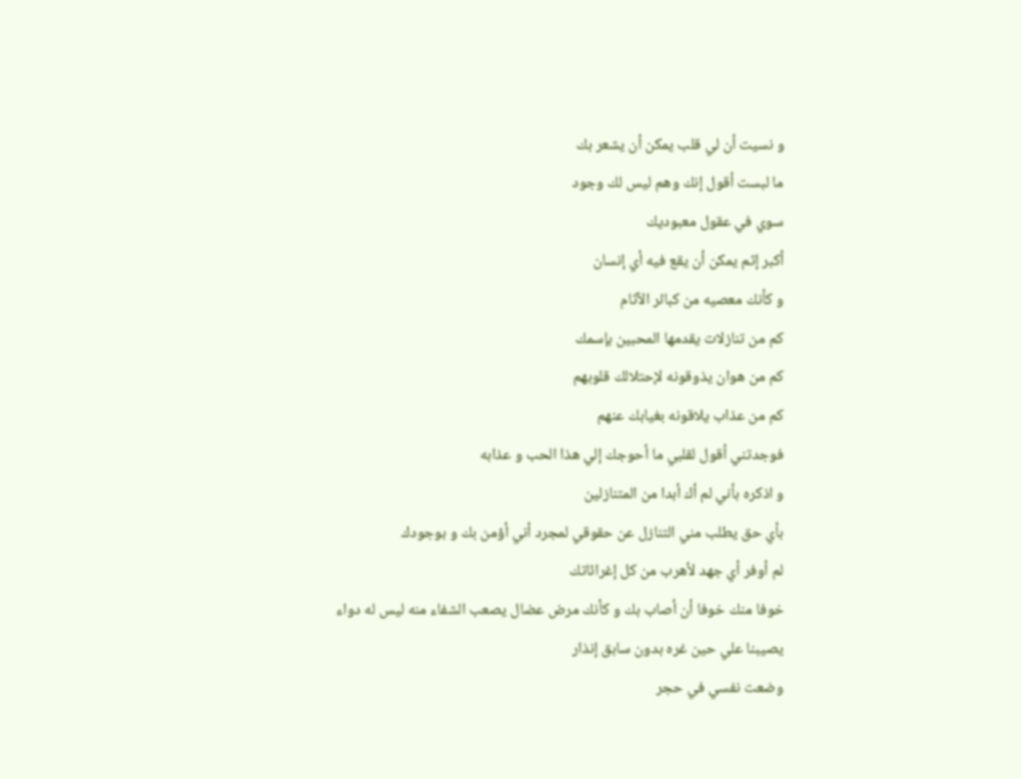و نسيت أن لي قلب يمكن أن يشعر بك
ما لبست أقول إنك وهم ليس لك وجود
سوي في عقول معبوديك
أكبر إثم يمكن أن يقع فيه أي إنسان
و كأنك معصيه من كبائر الآثام
كم من تنازلات يقدمها المحبين بإسمك
كم من هوان يذوقونه لإحتلالك قلوبهم
كم من عذاب يلاقونه بغيابك عنهم
فوجدتني أقول لقلبي ما أحوجك إلي هذا الحب و عذابه
و اذكره بأني لم أك أبدا من المتنازلين
بأي حق يطلب مني التنازل عن حقوقي لمجرد أني أؤمن بك و بوجودك
لم أوفر أي جهد لأهرب من كل إغرائاتك
خوفا منك خوفا أن أصاب بك و كأنك مرض عضال يصعب الشفاء منه ليس له دواء
يصيبنا علي حين غره بدون سابق إنذار
وضعت نفسي في حجر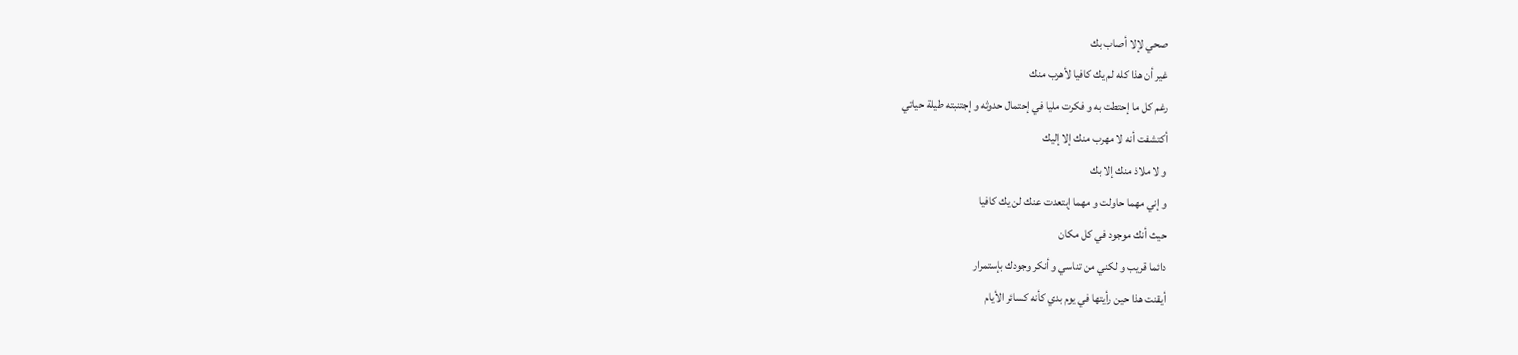صحي لإلا أصاب بك
غير أن هذا كله لم يك كافيا لأهرب منك
رغم كل ما إحتطت به و فكرت مليا في إحتمال حدوثه و إجتنبته طيلة حياتي
أكتشفت أنه لا مهرب منك إلا إليك
و لا ملاذ منك إلا بك
و إني مهما حاولت و مهما إبتعدت عنك لن يك كافيا
حيث أنك موجود في كل مكان
دائما قريب و لكني من تناسي و أنكر وجودك بإستمرار
أيقنت هذا حين رأيتها في يوم بدي كأنه كسائر الأيام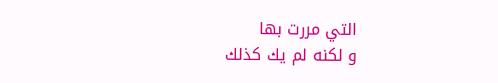التي مررت بها
و لكنه لم يك كذلك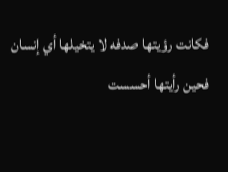فكانت رؤيتها صدفه لا يتخيلها أي إنسان
فحين رأيتها أحسست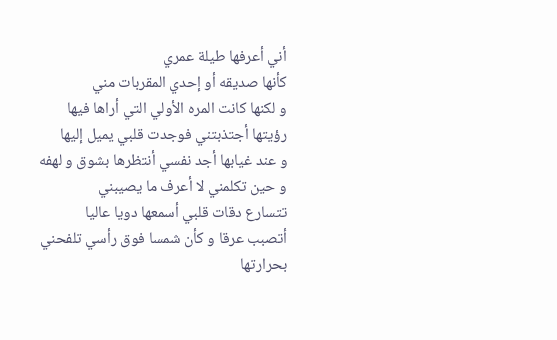أني أعرفها طيلة عمري
كأنها صديقه أو إحدي المقربات مني
و لكنها كانت المره الأولي التي أراها فيها
رؤيتها أجتذبتني فوجدت قلبي يميل إليها
و عند غيابها أجد نفسي أنتظرها بشوق و لهفه
و حين تكلمني لا أعرف ما يصيبني
تتسارع دقات قلبي أسمعها دويا عاليا
أتصبب عرقا و كأن شمسا فوق رأسي تلفحني بحرارتها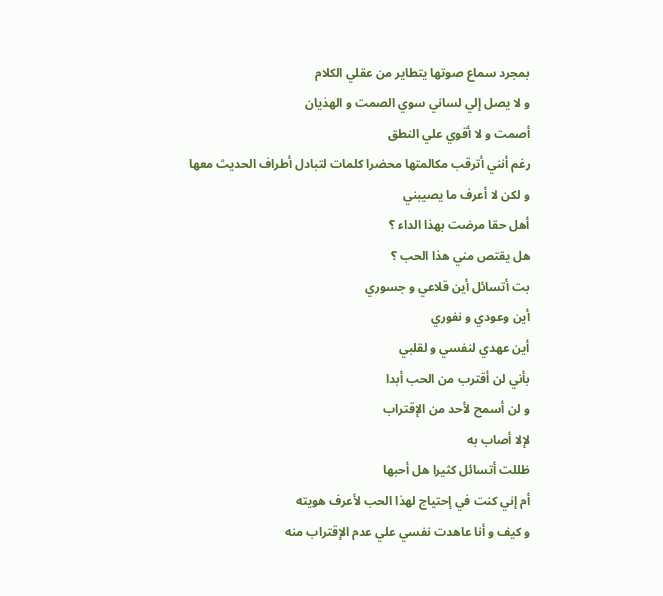بمجرد سماع صوتها يتطاير من عقلي الكلام
و لا يصل إلي لساني سوي الصمت و الهذيان
أصمت و لا أقوي علي النطق
رغم أنني أترقب مكالمتها محضرا كلمات لتبادل أطراف الحديث معها
و لكن لا أعرف ما يصيبني
أهل حقا مرضت بهذا الداء ؟
هل يقتص مني هذا الحب ؟
بت أتسائل أين قلاعي و جسوري
أين وعودي و نفوري
أين عهدي لنفسي و لقلبي
بأني لن أقترب من الحب أبدا
و لن أسمح لأحد من الإقتراب
لإلا أصاب به
ظللت أتسائل كثيرا هل أحبها
أم إني كنت في إحتياج لهذا الحب لأعرف هويته
و كيف و أنا عاهدت نفسي علي عدم الإقتراب منه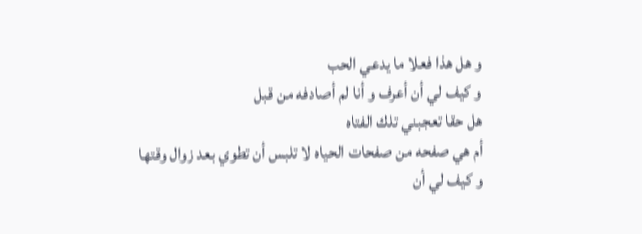و هل هذا فعلا ما يدعي الحب
و كيف لي أن أعرف و أنا لم أصادفه من قبل
هل حقا تعجبني تلك الفتاه
أم هي صفحه من صفحات الحياه لا تلبس أن تطوي بعد زوال وقتها
و كيف لي أن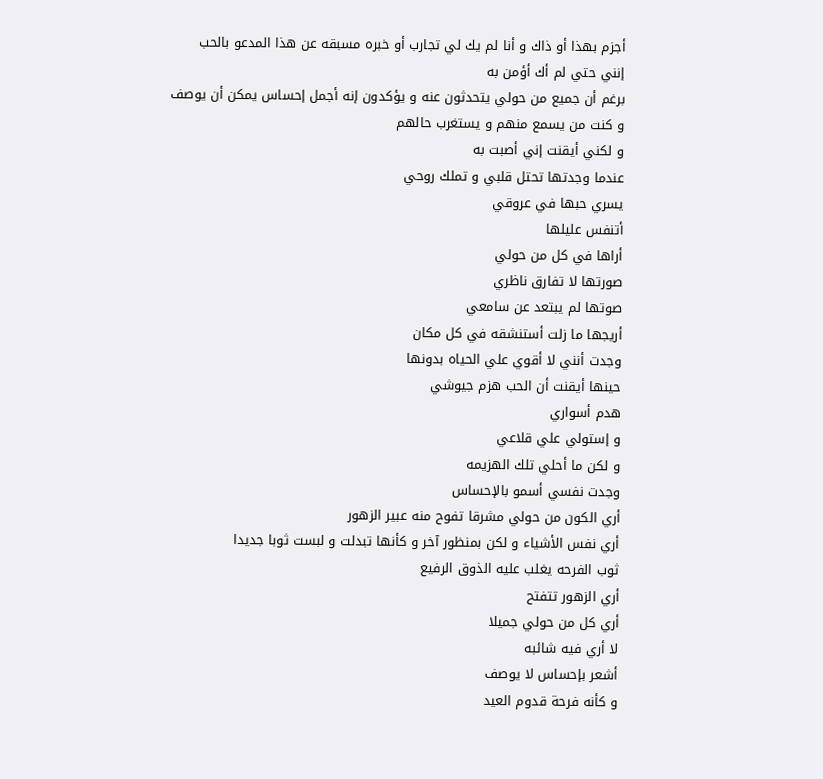أجزم بهذا أو ذاك و أنا لم يك لي تجارب أو خبره مسبقه عن هذا المدعو بالحب
إنني حتي لم أك أؤمن به
برغم أن جميع من حولي يتحدثون عنه و يؤكدون إنه أجمل إحساس يمكن أن يوصف
و كنت من يسمع منهم و يستغرب حالهم
و لكني أيقنت إني أصبت به
عندما وجدتها تحتل قلبي و تملك روحي
يسري حبها في عروقي
أتنفس عليلها
أراها في كل من حولي
صورتها لا تفارق ناظري
صوتها لم يبتعد عن سامعي
أريجها ما زلت أستنشقه في كل مكان
وجدت أنني لا أقوي علي الحياه بدونها
حينها أيقنت أن الحب هزم جيوشي
هدم أسواري
و إستولي علي قلاعي
و لكن ما أحلي تلك الهزيمه
وجدت نفسي أسمو بالإحساس
أري الكون من حولي مشرقا تفوح منه عبير الزهور
أري نفس الأشياء و لكن بمنظور آخر و كأنها تبدلت و لبست ثوبا جديدا
ثوب الفرحه يغلب عليه الذوق الرفيع
أري الزهور تتفتح
أري كل من حولي جميلا
لا أري فيه شائبه
أشعر بإحساس لا يوصف
و كأنه فرحة قدوم العيد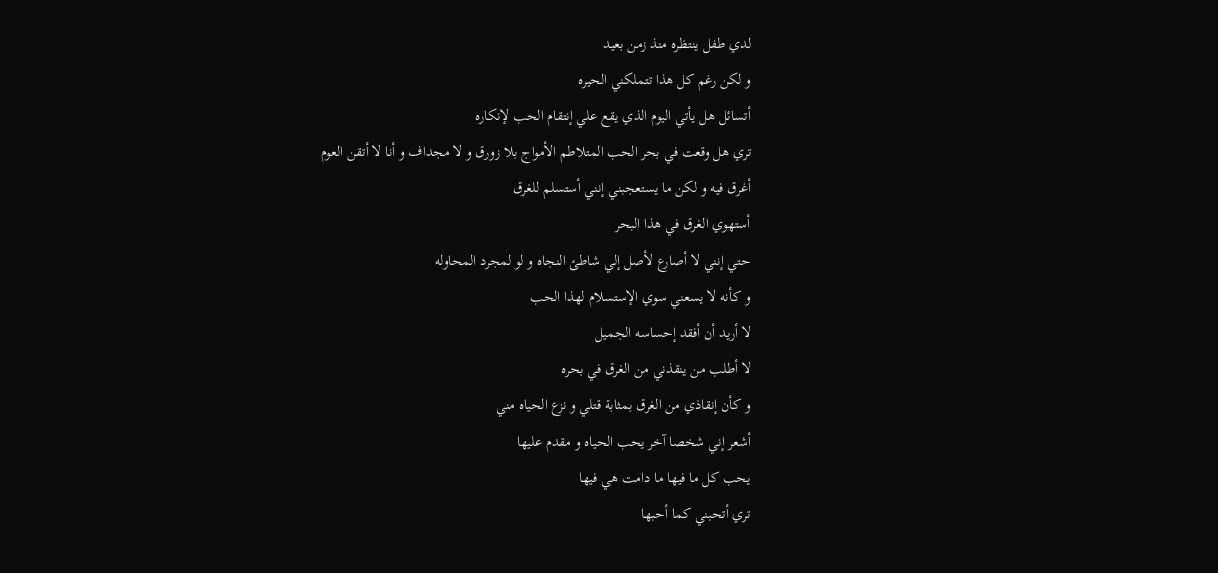لدي طفل ينتظره منذ زمن بعيد
و لكن رغم كل هذا تتملكني الحيره
أتسائل هل يأتي اليوم الذي يقع علي إنتقام الحب لإنكاره
تري هل وقعت في بحر الحب المتلاطم الأمواج بلا زورق و لا مجداف و أنا لا أتقن العوم
أغرق فيه و لكن ما يستعجبني إنني أستسلم للغرق
أستهوي الغرق في هذا البحر
حتي إنني لا أصارع لأصل إلي شاطئ النجاه و لو لمجرد المحاوله
و كأنه لا يسعني سوي الإستسلام لهذا الحب
لا أريد أن أفقد إحساسه الجميل
لا أطلب من ينقذني من الغرق في بحره
و كأن إنقاذي من الغرق بمثابة قتلي و نزع الحياه مني
أشعر إني شخصا آخر يحب الحياه و مقدم عليها
يحب كل ما فيها ما دامت هي فيها
تري أتحبني كما أحبها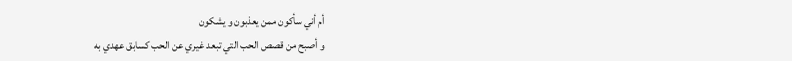أم أني سأكون ممن يعذبون و يشكون
و أصبح من قصص الحب التي تبعد غيري عن الحب كسابق عهدي به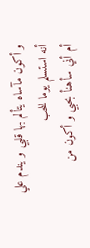و أكون مآساه يتألم بها قلبي و يندم علي أنه استسلم يوما للحب
أم أني سأهنأ بحبي و أكون من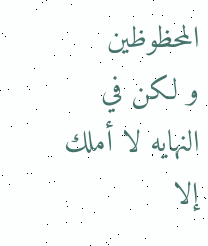المحظوظين
و لكن في النهايه لا أملك إلا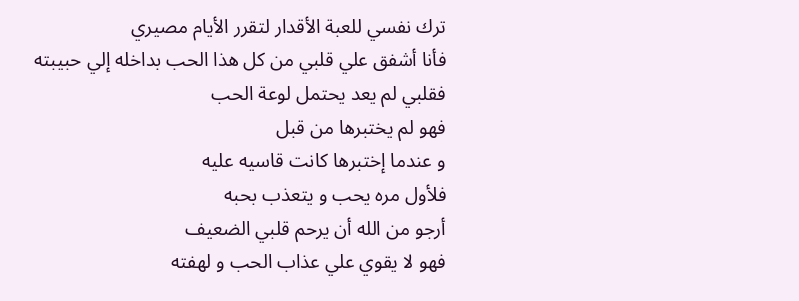ترك نفسي للعبة الأقدار لتقرر الأيام مصيري
فأنا أشفق علي قلبي من كل هذا الحب بداخله إلي حبيبته
فقلبي لم يعد يحتمل لوعة الحب
فهو لم يختبرها من قبل
و عندما إختبرها كانت قاسيه عليه
فلأول مره يحب و يتعذب بحبه
أرجو من الله أن يرحم قلبي الضعيف
فهو لا يقوي علي عذاب الحب و لهفته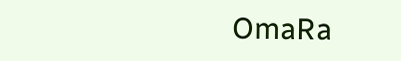OmaRa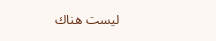ليست هناك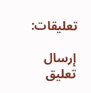تعليقات:

إرسال تعليق